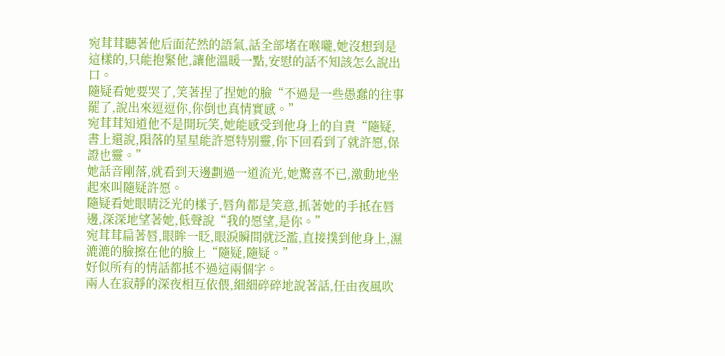宛茸茸聽著他后面茫然的語氣,話全部堵在喉嚨,她沒想到是這樣的,只能抱緊他,讓他溫暖一點,安慰的話不知該怎么說出口。
隨疑看她要哭了,笑著捏了捏她的臉“不過是一些愚蠢的往事罷了,說出來逗逗你,你倒也真情實感。”
宛茸茸知道他不是開玩笑,她能感受到他身上的自責“隨疑,書上還說,隕落的星星能許愿特別靈,你下回看到了就許愿,保證也靈。”
她話音剛落,就看到天邊劃過一道流光,她驚喜不已,激動地坐起來叫隨疑許愿。
隨疑看她眼睛泛光的樣子,唇角都是笑意,抓著她的手抵在唇邊,深深地望著她,低聲說“我的愿望,是你。”
宛茸茸扁著唇,眼眸一眨,眼淚瞬間就泛濫,直接撲到他身上,濕漉漉的臉擦在他的臉上“隨疑,隨疑。”
好似所有的情話都抵不過這兩個字。
兩人在寂靜的深夜相互依偎,細細碎碎地說著話,任由夜風吹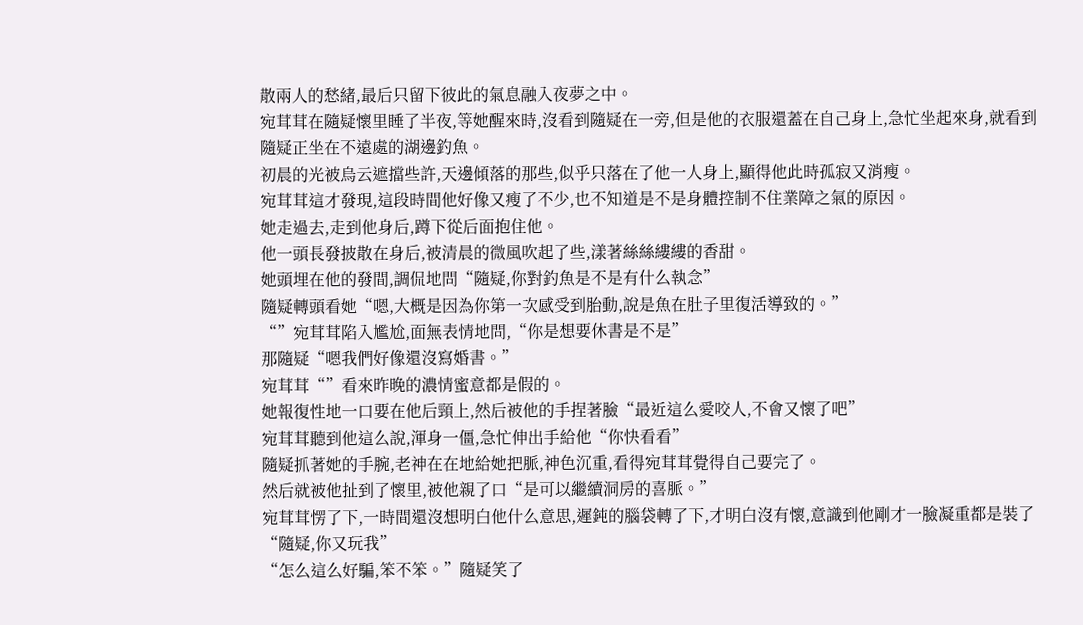散兩人的愁緒,最后只留下彼此的氣息融入夜夢之中。
宛茸茸在隨疑懷里睡了半夜,等她醒來時,沒看到隨疑在一旁,但是他的衣服還蓋在自己身上,急忙坐起來身,就看到隨疑正坐在不遠處的湖邊釣魚。
初晨的光被烏云遮擋些許,天邊傾落的那些,似乎只落在了他一人身上,顯得他此時孤寂又消瘦。
宛茸茸這才發現,這段時間他好像又瘦了不少,也不知道是不是身體控制不住業障之氣的原因。
她走過去,走到他身后,蹲下從后面抱住他。
他一頭長發披散在身后,被清晨的微風吹起了些,漾著絲絲縷縷的香甜。
她頭埋在他的發間,調侃地問“隨疑,你對釣魚是不是有什么執念”
隨疑轉頭看她“嗯,大概是因為你第一次感受到胎動,說是魚在肚子里復活導致的。”
“”宛茸茸陷入尷尬,面無表情地問,“你是想要休書是不是”
那隨疑“嗯我們好像還沒寫婚書。”
宛茸茸“”看來昨晚的濃情蜜意都是假的。
她報復性地一口要在他后頸上,然后被他的手捏著臉“最近這么愛咬人,不會又懷了吧”
宛茸茸聽到他這么說,渾身一僵,急忙伸出手給他“你快看看”
隨疑抓著她的手腕,老神在在地給她把脈,神色沉重,看得宛茸茸覺得自己要完了。
然后就被他扯到了懷里,被他親了口“是可以繼續洞房的喜脈。”
宛茸茸愣了下,一時間還沒想明白他什么意思,遲鈍的腦袋轉了下,才明白沒有懷,意識到他剛才一臉凝重都是裝了“隨疑,你又玩我”
“怎么這么好騙,笨不笨。”隨疑笑了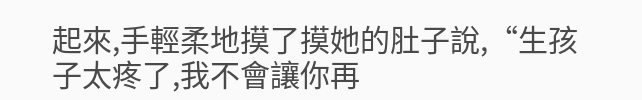起來,手輕柔地摸了摸她的肚子說,“生孩子太疼了,我不會讓你再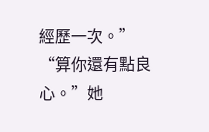經歷一次。”
“算你還有點良心。”她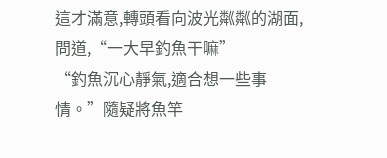這才滿意,轉頭看向波光粼粼的湖面,問道,“一大早釣魚干嘛”
“釣魚沉心靜氣,適合想一些事情。”隨疑將魚竿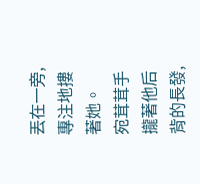丟在一旁,專注地摟著她。
宛茸茸手攏著他后背的長發,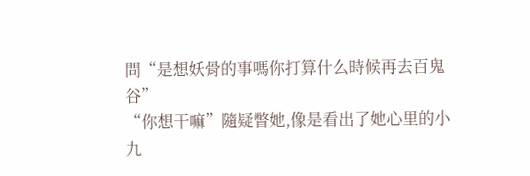問“是想妖骨的事嗎你打算什么時候再去百鬼谷”
“你想干嘛”隨疑瞥她,像是看出了她心里的小九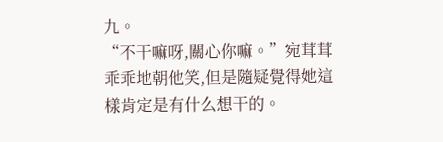九。
“不干嘛呀,關心你嘛。”宛茸茸乖乖地朝他笑,但是隨疑覺得她這樣肯定是有什么想干的。